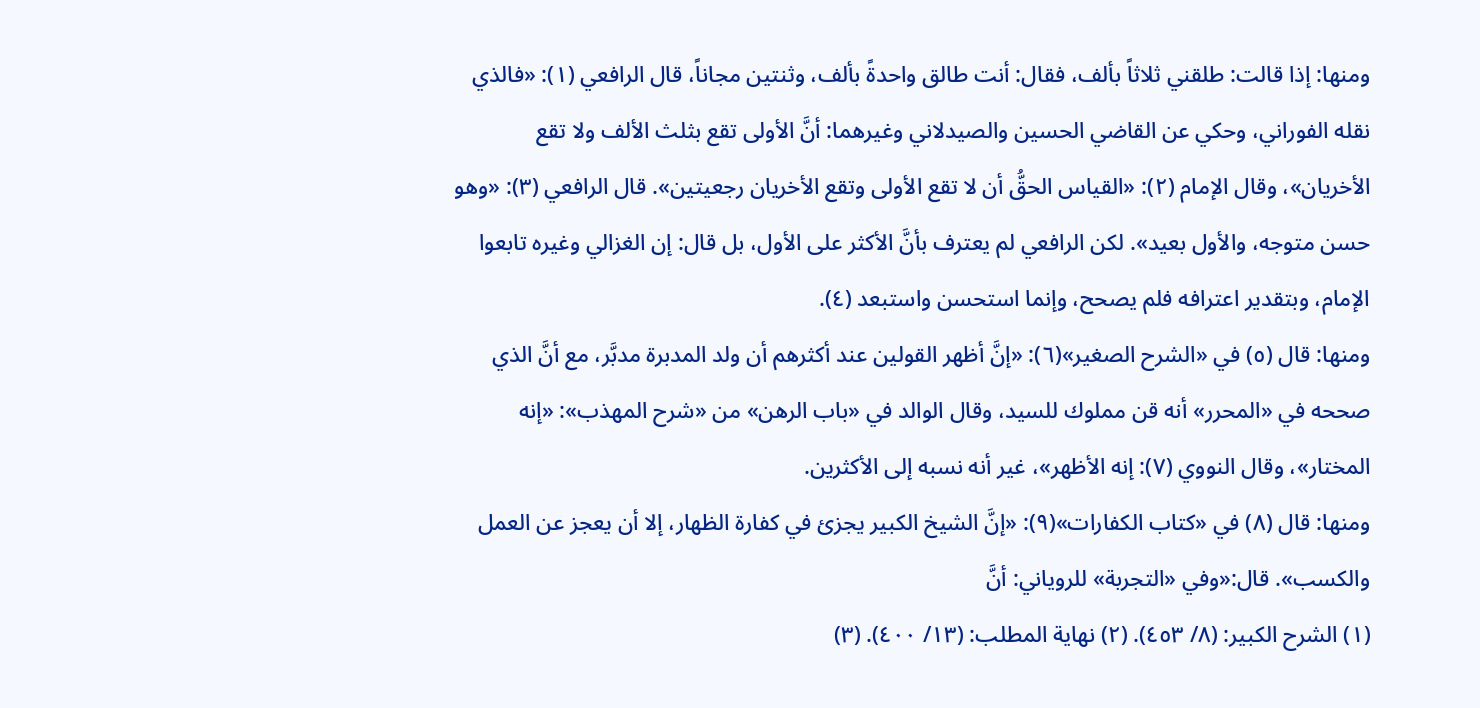ومنها: إذا قالت: طلقني ثلاثاً بألف، فقال: أنت طالق واحدةً بألف، وثنتين مجاناً، قال الرافعي (١): «فالذي نقله الفوراني، وحكي عن القاضي الحسين والصيدلاني وغيرهما: أنَّ الأولى تقع بثلث الألف ولا تقع الأخريان»، وقال الإمام (٢): «القياس الحقُّ أن لا تقع الأولى وتقع الأخريان رجعيتين». قال الرافعي (٣): «وهو حسن متوجه، والأول بعيد». لكن الرافعي لم يعترف بأنَّ الأكثر على الأول، بل قال: إن الغزالي وغيره تابعوا الإمام، وبتقدير اعترافه فلم يصحح، وإنما استحسن واستبعد (٤).
ومنها: قال (٥) في «الشرح الصغير»(٦): «إنَّ أظهر القولين عند أكثرهم أن ولد المدبرة مدبَّر، مع أنَّ الذي صححه في «المحرر» أنه قن مملوك للسيد، وقال الوالد في «باب الرهن» من «شرح المهذب»: «إنه المختار»، وقال النووي (٧): إنه الأظهر»، غير أنه نسبه إلى الأكثرين.
ومنها: قال (٨) في «كتاب الكفارات»(٩): «إنَّ الشيخ الكبير يجزئ في كفارة الظهار، إلا أن يعجز عن العمل والكسب». قال:«وفي «التجربة» للروياني: أنَّ
(١) الشرح الكبير: (٨/ ٤٥٣). (٢) نهاية المطلب: (١٣/ ٤٠٠). (٣)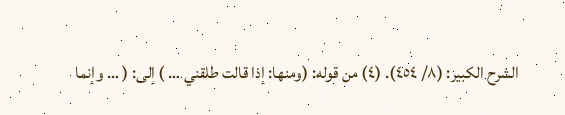الشرح الكبير: (٨/ ٤٥٤). (٤) من قوله: (ومنها: إذا قالت طلقني … ) إلى: ( … وإنما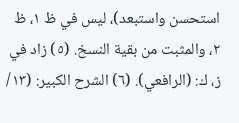استحسن واستبعد)، ليس في ظ ١، ظ ٢، والمثبت من بقية النسخ. (٥) زاد في ز، ك: (الرافعي). (٦) الشرح الكبير: (١٣/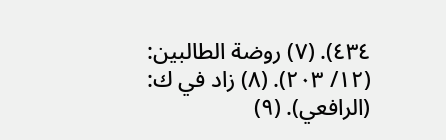٤٣٤). (٧) روضة الطالبين: (١٢/ ٢٠٣). (٨) زاد في ك: (الرافعي). (٩)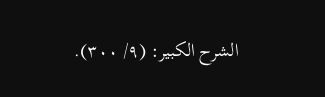الشرح الكبير: (٩/ ٣٠٠).